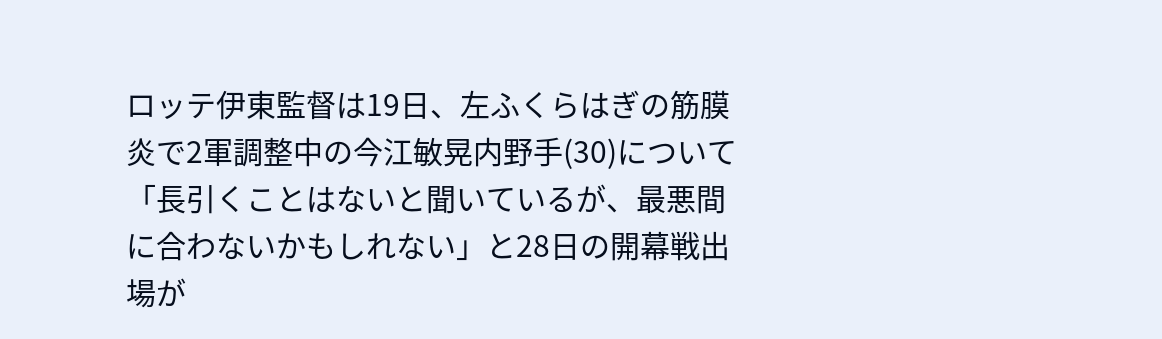ロッテ伊東監督は19日、左ふくらはぎの筋膜炎で2軍調整中の今江敏晃内野手(30)について「長引くことはないと聞いているが、最悪間に合わないかもしれない」と28日の開幕戦出場が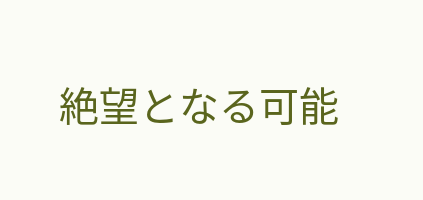絶望となる可能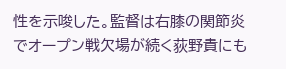性を示唆した。監督は右膝の関節炎でオープン戦欠場が続く荻野貴にも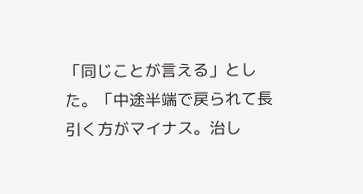「同じことが言える」とした。「中途半端で戻られて長引く方がマイナス。治し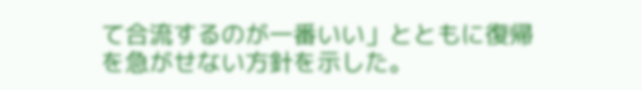て合流するのが一番いい」とともに復帰を急がせない方針を示した。